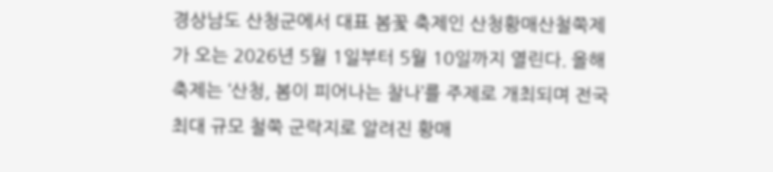경상남도 산청군에서 대표 봄꽃 축제인 산청황매산철쭉제가 오는 2026년 5월 1일부터 5월 10일까지 열린다. 올해 축제는 ‘산청, 봄이 피어나는 찰나’를 주제로 개최되며 전국 최대 규모 철쭉 군락지로 알려진 황매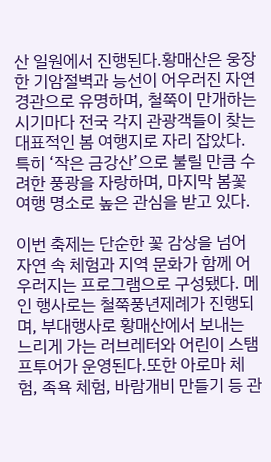산 일원에서 진행된다.황매산은 웅장한 기암절벽과 능선이 어우러진 자연경관으로 유명하며, 철쭉이 만개하는 시기마다 전국 각지 관광객들이 찾는 대표적인 봄 여행지로 자리 잡았다. 특히 ‘작은 금강산’으로 불릴 만큼 수려한 풍광을 자랑하며, 마지막 봄꽃 여행 명소로 높은 관심을 받고 있다.

이번 축제는 단순한 꽃 감상을 넘어 자연 속 체험과 지역 문화가 함께 어우러지는 프로그램으로 구성됐다. 메인 행사로는 철쭉풍년제례가 진행되며, 부대행사로 황매산에서 보내는 느리게 가는 러브레터와 어린이 스탬프투어가 운영된다.또한 아로마 체험, 족욕 체험, 바람개비 만들기 등 관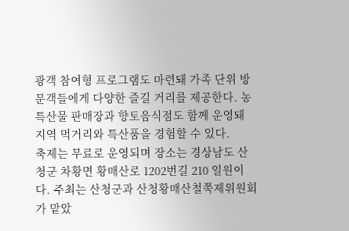광객 참여형 프로그램도 마련돼 가족 단위 방문객들에게 다양한 즐길 거리를 제공한다. 농특산물 판매장과 향토음식점도 함께 운영돼 지역 먹거리와 특산품을 경험할 수 있다.
축제는 무료로 운영되며 장소는 경상남도 산청군 차황면 황매산로 1202번길 210 일원이다. 주최는 산청군과 산청황매산철쭉제위원회가 맡았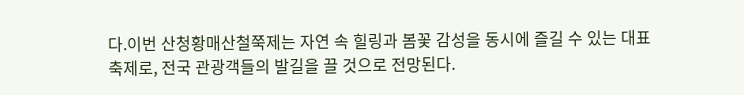다.이번 산청황매산철쭉제는 자연 속 힐링과 봄꽃 감성을 동시에 즐길 수 있는 대표 축제로, 전국 관광객들의 발길을 끌 것으로 전망된다.